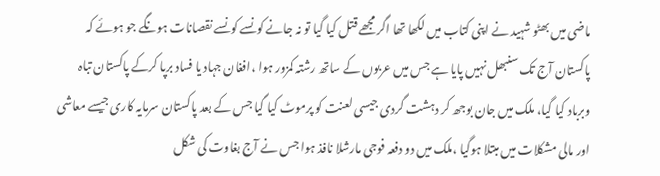ماضی میں بھٹو شہید نے اپنی کتاب میں لکھا تھا اگر مجھے قتل کیا گیا تو نہ جانے کونسے کونسے نقصانات ہونگے جو ہوئے کہ پاکستان آج تک سنبھل نہیں پایا ہے جس میں عربوں کے ساتھ رشتہ کمزور ہوا ،افغان جہاد یا فساد برپا کرکے پاکستان تباہ وبرباد کیا گیا، ملک میں جان بوجھ کر دہشت گردی جیسی لعنت کو پرموٹ کیا گیا جس کے بعد پاکستان سرمایہ کاری جیسے معاشی اور مالی مشکلات میں مبتلا ہوگیا ،ملک میں دو دفعہ فوجی مارشلا نافذ ہوا جس نے آج بغاوت کی شکل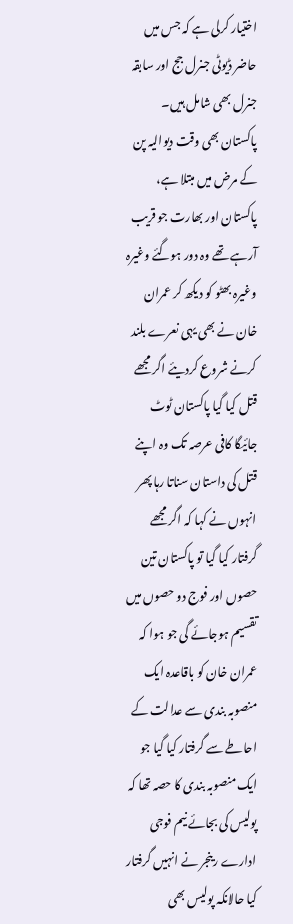اختیار کرلی ہے کہ جس میں حاضر ڈیوٹی جنرل جج اور سابقہ جنرل بھی شامل ہیں۔ پاکستان بھی وقت دیوالیہ پن کے مرض میں مبتلا ہے، پاکستان اور بھارت جو قریب آرہے تھے وہ دور ہوگئے وغیرہ وغیرہ بھٹو کو دیکھ کر عمران خان نے بھی یہی نعرے بلند کرنے شروع کردیئے اگر مجھے قتل کیا گیا پاکستان ٹوٹ جائیگا کافی عرصہ تک وہ اپنے قتل کی داستان سناتا رہا پھر انہوں نے کہا کہ اگر مجھے گرفتار کیا گیا تو پاکستان تین حصوں اور فوج دو حصوں میں تقسیم ہوجائے گی جو ہوا کہ عمران خان کو باقاعدہ ایک منصوبہ بندی سے عدالت کے احاطے سے گرفتار کیا گیا جو ایک منصوبہ بندی کا حصہ تھا کہ پولیس کی بجائے نیم فوجی ادارے رینجر نے انہیں گرفتار کیا حالانکہ پولیس بھی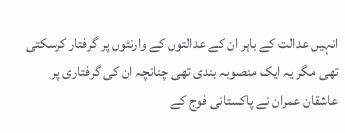انہیں عدالت کے باہر ان کے عدالتوں کے وارنٹوں پر گرفتار کرسکتی تھی مگر یہ ایک منصوبہ بندی تھی چنانچہ ان کی گرفتاری پر عاشقان عمران نے پاکستانی فوج کے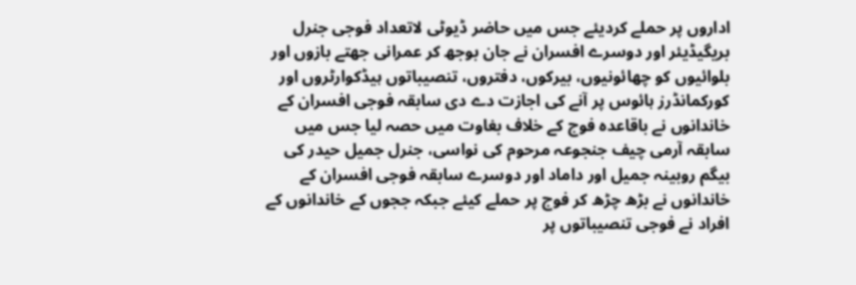اداروں پر حملے کردیئے جس میں حاضر ڈیوٹی لاتعداد فوجی جنرل بریگیڈیئر اور دوسرے افسران نے جان بوجھ کر عمرانی جھتے بازوں اور بلوائیوں کو چھائونیوں، بیرکوں، دفتروں، تنصیباتوں ہیڈکوارٹروں اور کورکمانڈرز ہائوس پر آنے کی اجازت دے دی سابقہ فوجی افسران کے خاندانوں نے باقاعدہ فوج کے خلاف بغاوت میں حصہ لیا جس میں سابقہ آرمی چیف جنجوعہ مرحوم کی نواسی، جنرل جمیل حیدر کی بیگم روبینہ جمیل اور داماد اور دوسرے سابقہ فوجی افسران کے خاندانوں نے بڑھ چڑھ کر فوج پر حملے کیئے جبکہ ججوں کے خاندانوں کے افراد نے فوجی تنصیباتوں پر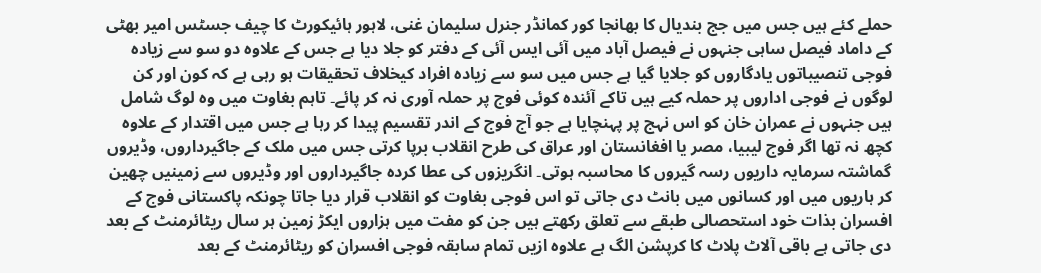حملے کئے ہیں جس میں جج بندیال کا بھانجا کور کمانڈر جنرل سلیمان غنی، لاہور ہائیکورٹ کا چیف جسٹس امیر بھٹی کے داماد فیصل ساہی جنہوں نے فیصل آباد میں آئی ایس آئی کے دفتر کو جلا دیا ہے جس کے علاوہ دو سو سے زیادہ فوجی تنصیباتوں یادگاروں کو جلایا گیا ہے جس میں سو سے زیادہ افراد کیخلاف تحقیقات ہو رہی ہے کہ کون اور کن لوگوں نے فوجی اداروں پر حملہ کیے ہیں تاکے آئندہ کوئی فوج پر حملہ آوری نہ کر پائے۔ تاہم بغاوت میں وہ لوگ شامل ہیں جنہوں نے عمران خان کو اس نہج پر پہنچایا ہے جو آج فوج کے اندر تقسیم پیدا کر رہا ہے جس میں اقتدار کے علاوہ کچھ نہ تھا اگر فوج لیبیا، مصر یا افغانستان اور عراق کی طرح انقلاب برپا کرتی جس میں ملک کے جاگیرداروں، وڈیروں گماشتہ سرمایہ داریوں رسہ گیروں کا محاسبہ ہوتی۔ انگریزوں کی عطا کردہ جاگیرداروں اور وڈیروں سے زمینیں چھین کر ہاریوں میں اور کسانوں میں بانٹ دی جاتی تو اس فوجی بغاوت کو انقلاب قرار دیا جاتا چونکہ پاکستانی فوج کے افسران بذات خود استحصالی طبقے سے تعلق رکھتے ہیں جن کو مفت میں ہزاروں ایکڑ زمین ہر سال ریٹائرمنٹ کے بعد دی جاتی ہے باقی آلاٹ پلاٹ کا کرپشن الگ ہے علاوہ ازیں تمام سابقہ فوجی افسران کو ریٹائرمنٹ کے بعد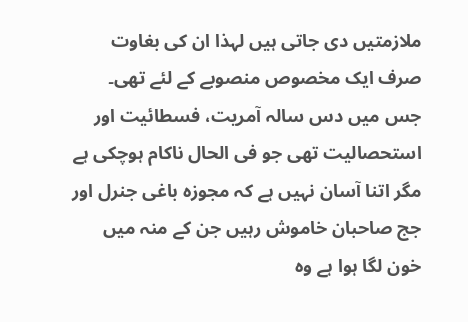ملازمتیں دی جاتی ہیں لہذا ان کی بغاوت صرف ایک مخصوص منصوبے کے لئے تھی۔ جس میں دس سالہ آمریت، فسطائیت اور استحصالیت تھی جو فی الحال ناکام ہوچکی ہے مگر اتنا آسان نہیں ہے کہ مجوزہ باغی جنرل اور جج صاحبان خاموش رہیں جن کے منہ میں خون لگا ہوا ہے وہ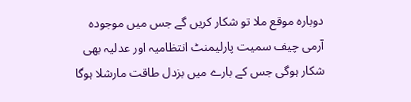دوبارہ موقع ملا تو شکار کریں گے جس میں موجودہ آرمی چیف سمیت پارلیمنٹ انتظامیہ اور عدلیہ بھی شکار ہوگی جس کے بارے میں بزدل طاقت مارشلا ہوگا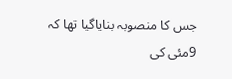جس کا منصوبہ بنایاگیا تھا کہ 9مئی کی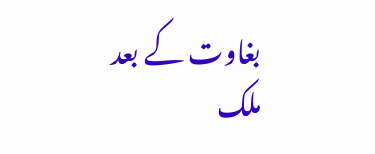بغاوت کے بعد ملک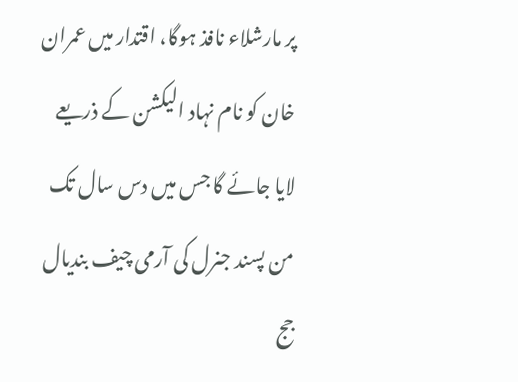پر مارشلاء نافذ ہوگا، اقتدار میں عمران خان کو نام نہاد الیکشن کے ذریعے لایا جائے گا جس میں دس سال تک من پسند جنرل کی آرمی چیف بندیال جج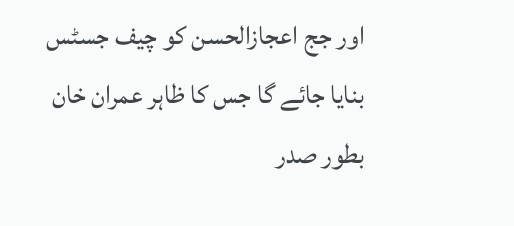اور جج اعجازالحسن کو چیف جسٹس بنایا جائے گا جس کا ظاہر عمران خان بطور صدر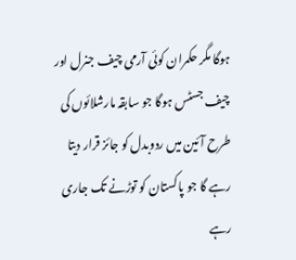ہوگا مگر حکمران کوئی آرمی چیف جنرل اور چیف جسٹس ہوگا جو سابقہ مارشلائوں کی طرح آئین میں ردوبدل کو جائز قرار دیتا رہے گا جو پاکستان کو توڑنے تک جاری رہے